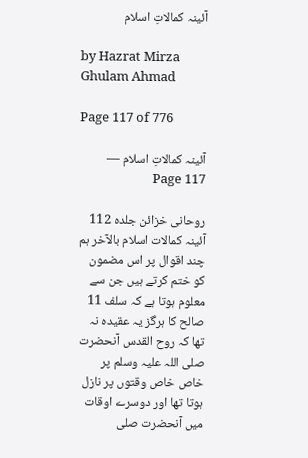آئینہ کمالاتِ اسلام

by Hazrat Mirza Ghulam Ahmad

Page 117 of 776

آئینہ کمالاتِ اسلام — Page 117

روحانی خزائن جلده 112 آئینہ کمالات اسلام بالآخر ہم چند اقوال پر اس مضمون کو ختم کرتے ہیں جن سے معلوم ہوتا ہے کہ سلف 11 صالح کا ہرگز یہ عقیدہ نہ تھا کہ روح القدس آنحضرت صلی اللہ علیہ وسلم پر خاص خاص وقتوں پر نازل ہوتا تھا اور دوسرے اوقات میں آنحضرت صلی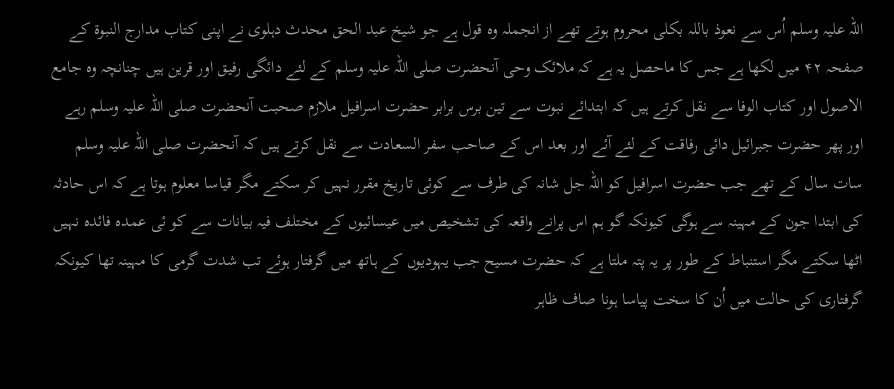اللہ علیہ وسلم اُس سے نعوذ باللہ بکلی محروم ہوتے تھے از انجملہ وہ قول ہے جو شیخ عبد الحق محدث دہلوی نے اپنی کتاب مدارج النبوۃ کے صفحہ ۴۲ میں لکھا ہے جس کا ماحصل یہ ہے کہ ملائک وحی آنحضرت صلی اللہ علیہ وسلم کے لئے دائگی رفیق اور قرین ہیں چنانچہ وہ جامع الاصول اور کتاب الوفا سے نقل کرتے ہیں کہ ابتدائے نبوت سے تین برس برابر حضرت اسرافیل ملازم صحبت آنحضرت صلی اللہ علیہ وسلم رہے اور پھر حضرت جبرائیل دائی رفاقت کے لئے آئے اور بعد اس کے صاحب سفر السعادت سے نقل کرتے ہیں کہ آنحضرت صلی اللہ علیہ وسلم سات سال کے تھے جب حضرت اسرافیل کو اللہ جل شانہ کی طرف سے کوئی تاریخ مقرر نہیں کر سکتے مگر قیاسا معلوم ہوتا ہے کہ اس حادثہ کی ابتدا جون کے مہینہ سے ہوگی کیونکہ گو ہم اس پرانے واقعہ کی تشخیص میں عیسائیوں کے مختلف فیہ بیانات سے کو ئی عمدہ فائدہ نہیں اٹھا سکتے مگر استنباط کے طور پر یہ پتہ ملتا ہے کہ حضرت مسیح جب یہودیوں کے ہاتھ میں گرفتار ہوئے تب شدت گرمی کا مہینہ تھا کیونکہ گرفتاری کی حالت میں اُن کا سخت پیاسا ہونا صاف ظاہر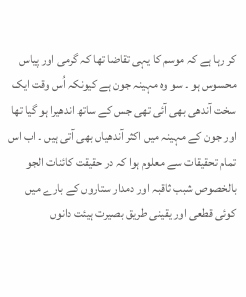کر رہا ہے کہ موسم کا یہی تقاضا تھا کہ گرمی اور پیاس محسوس ہو ۔ سو وہ مہینہ جون ہے کیونکہ اُس وقت ایک سخت آندھی بھی آئی تھی جس کے ساتھ اندھیرا ہو گیا تھا اور جون کے مہینہ میں اکثر آندھیاں بھی آتی ہیں ۔ اب اس تمام تحقیقات سے معلوم ہوا کہ در حقیقت کائنات الجو بالخصوص شبب ثاقبہ اور دمدار ستاروں کے بارے میں کوئی قطعی اور یقینی طریق بصیرت ہیئت دانوں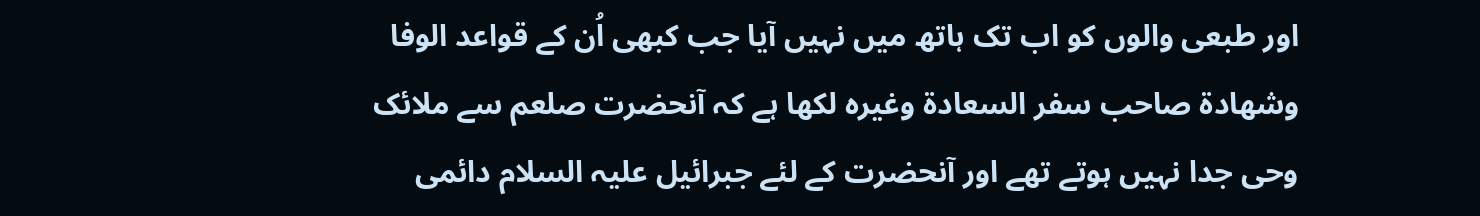اور طبعی والوں کو اب تک ہاتھ میں نہیں آیا جب کبھی اُن کے قواعد الوفا وشهادة صاحب سفر السعادة وغیرہ لکھا ہے کہ آنحضرت صلعم سے ملائک وحی جدا نہیں ہوتے تھے اور آنحضرت کے لئے جبرائیل علیہ السلام دائمی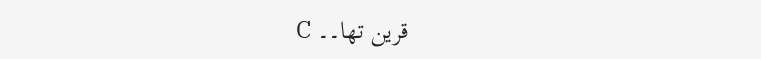قرین تھا۔۔ C